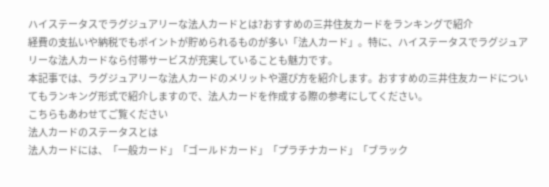ハイステータスでラグジュアリーな法人カードとは?おすすめの三井住友カードをランキングで紹介
経費の支払いや納税でもポイントが貯められるものが多い「法人カード」。特に、ハイステータスでラグジュアリーな法人カードなら付帯サービスが充実していることも魅力です。
本記事では、ラグジュアリーな法人カードのメリットや選び方を紹介します。おすすめの三井住友カードについてもランキング形式で紹介しますので、法人カードを作成する際の参考にしてください。
こちらもあわせてご覧ください
法人カードのステータスとは
法人カードには、「一般カード」「ゴールドカード」「プラチナカード」「ブラック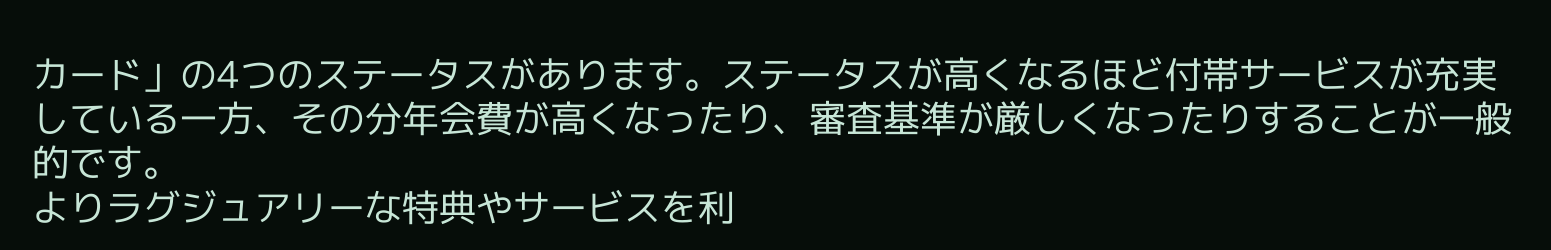カード」の4つのステータスがあります。ステータスが高くなるほど付帯サービスが充実している一方、その分年会費が高くなったり、審査基準が厳しくなったりすることが一般的です。
よりラグジュアリーな特典やサービスを利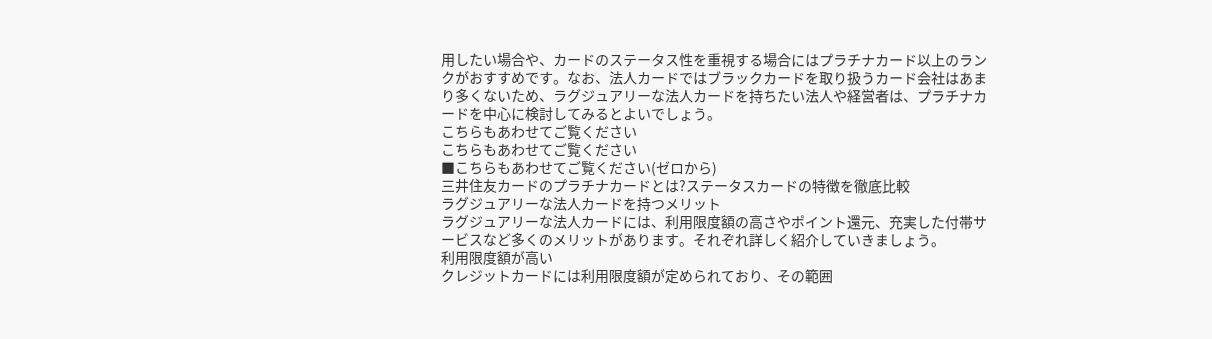用したい場合や、カードのステータス性を重視する場合にはプラチナカード以上のランクがおすすめです。なお、法人カードではブラックカードを取り扱うカード会社はあまり多くないため、ラグジュアリーな法人カードを持ちたい法人や経営者は、プラチナカードを中心に検討してみるとよいでしょう。
こちらもあわせてご覧ください
こちらもあわせてご覧ください
■こちらもあわせてご覧ください(ゼロから)
三井住友カードのプラチナカードとは?ステータスカードの特徴を徹底比較
ラグジュアリーな法人カードを持つメリット
ラグジュアリーな法人カードには、利用限度額の高さやポイント還元、充実した付帯サービスなど多くのメリットがあります。それぞれ詳しく紹介していきましょう。
利用限度額が高い
クレジットカードには利用限度額が定められており、その範囲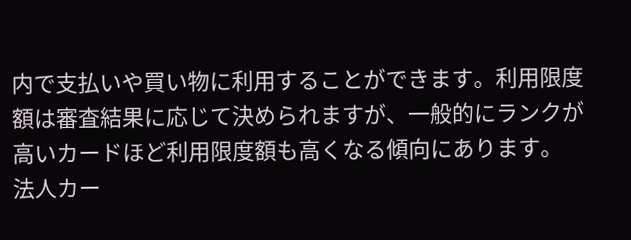内で支払いや買い物に利用することができます。利用限度額は審査結果に応じて決められますが、一般的にランクが高いカードほど利用限度額も高くなる傾向にあります。
法人カー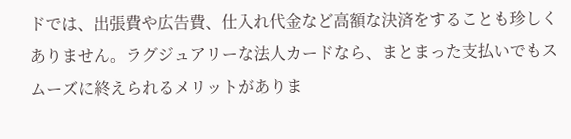ドでは、出張費や広告費、仕入れ代金など高額な決済をすることも珍しくありません。ラグジュアリーな法人カードなら、まとまった支払いでもスムーズに終えられるメリットがありま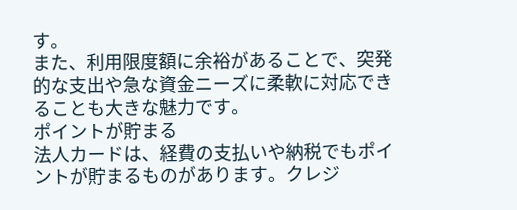す。
また、利用限度額に余裕があることで、突発的な支出や急な資金ニーズに柔軟に対応できることも大きな魅力です。
ポイントが貯まる
法人カードは、経費の支払いや納税でもポイントが貯まるものがあります。クレジ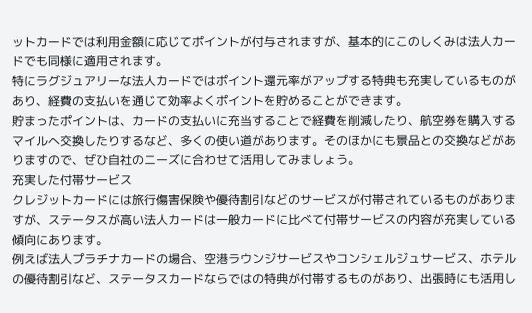ットカードでは利用金額に応じてポイントが付与されますが、基本的にこのしくみは法人カードでも同様に適用されます。
特にラグジュアリーな法人カードではポイント還元率がアップする特典も充実しているものがあり、経費の支払いを通じて効率よくポイントを貯めることができます。
貯まったポイントは、カードの支払いに充当することで経費を削減したり、航空券を購入するマイルへ交換したりするなど、多くの使い道があります。そのほかにも景品との交換などがありますので、ぜひ自社のニーズに合わせて活用してみましょう。
充実した付帯サービス
クレジットカードには旅行傷害保険や優待割引などのサービスが付帯されているものがありますが、ステータスが高い法人カードは一般カードに比べて付帯サービスの内容が充実している傾向にあります。
例えば法人プラチナカードの場合、空港ラウンジサービスやコンシェルジュサービス、ホテルの優待割引など、ステータスカードならではの特典が付帯するものがあり、出張時にも活用し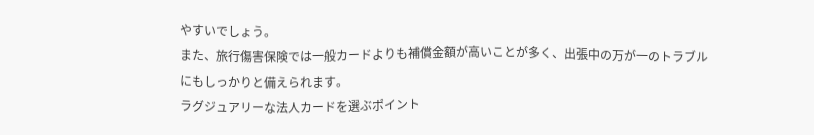やすいでしょう。
また、旅行傷害保険では一般カードよりも補償金額が高いことが多く、出張中の万が一のトラブルにもしっかりと備えられます。
ラグジュアリーな法人カードを選ぶポイント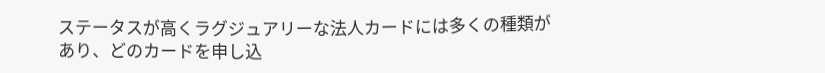ステータスが高くラグジュアリーな法人カードには多くの種類があり、どのカードを申し込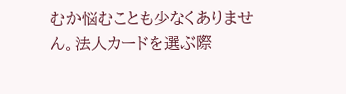むか悩むことも少なくありません。法人カードを選ぶ際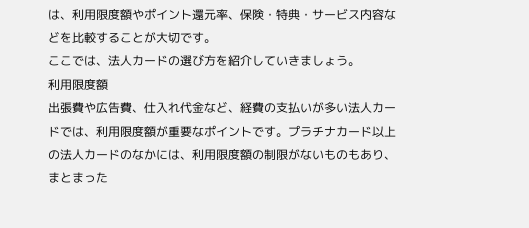は、利用限度額やポイント還元率、保険・特典・サービス内容などを比較することが大切です。
ここでは、法人カードの選び方を紹介していきましょう。
利用限度額
出張費や広告費、仕入れ代金など、経費の支払いが多い法人カードでは、利用限度額が重要なポイントです。プラチナカード以上の法人カードのなかには、利用限度額の制限がないものもあり、まとまった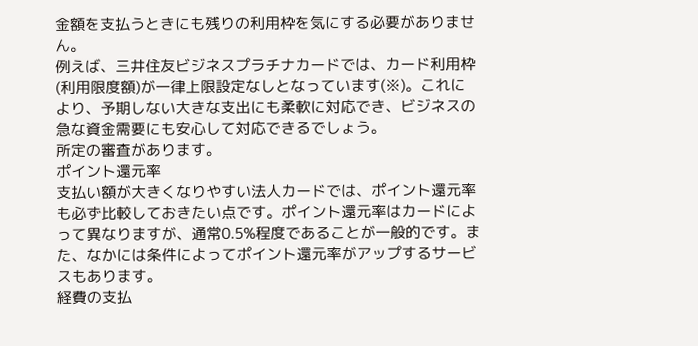金額を支払うときにも残りの利用枠を気にする必要がありません。
例えば、三井住友ビジネスプラチナカードでは、カード利用枠(利用限度額)が一律上限設定なしとなっています(※)。これにより、予期しない大きな支出にも柔軟に対応でき、ビジネスの急な資金需要にも安心して対応できるでしょう。
所定の審査があります。
ポイント還元率
支払い額が大きくなりやすい法人カードでは、ポイント還元率も必ず比較しておきたい点です。ポイント還元率はカードによって異なりますが、通常0.5%程度であることが一般的です。また、なかには条件によってポイント還元率がアップするサービスもあります。
経費の支払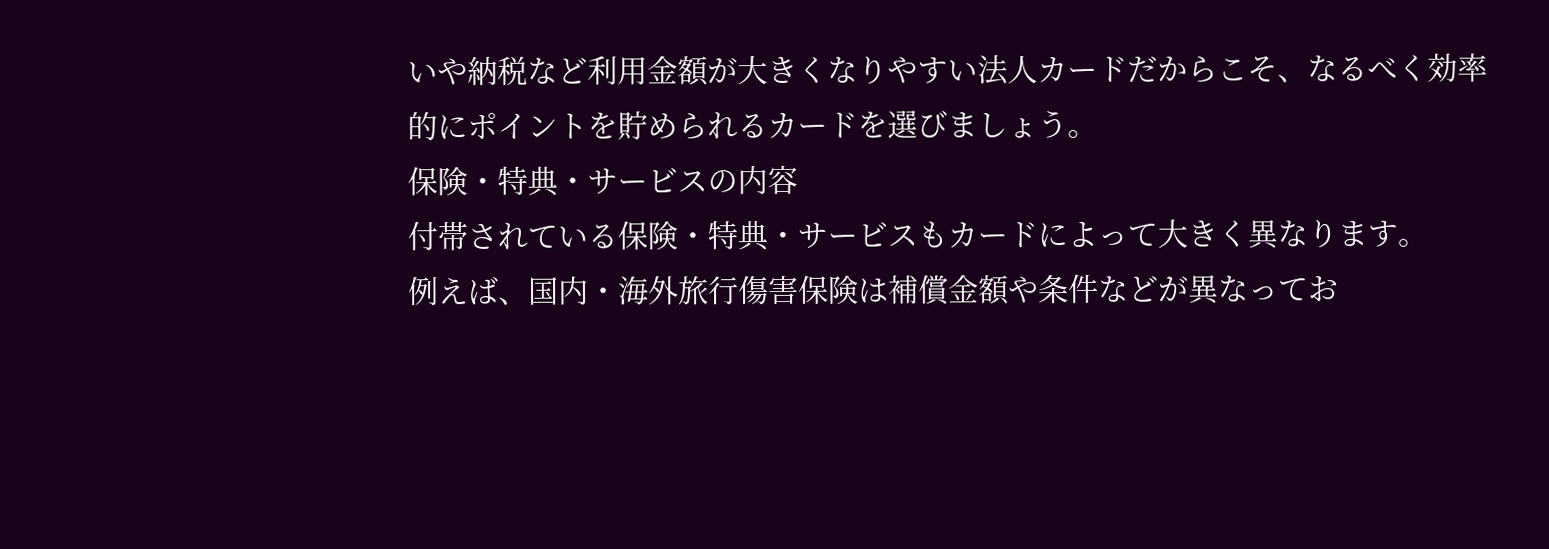いや納税など利用金額が大きくなりやすい法人カードだからこそ、なるべく効率的にポイントを貯められるカードを選びましょう。
保険・特典・サービスの内容
付帯されている保険・特典・サービスもカードによって大きく異なります。
例えば、国内・海外旅行傷害保険は補償金額や条件などが異なってお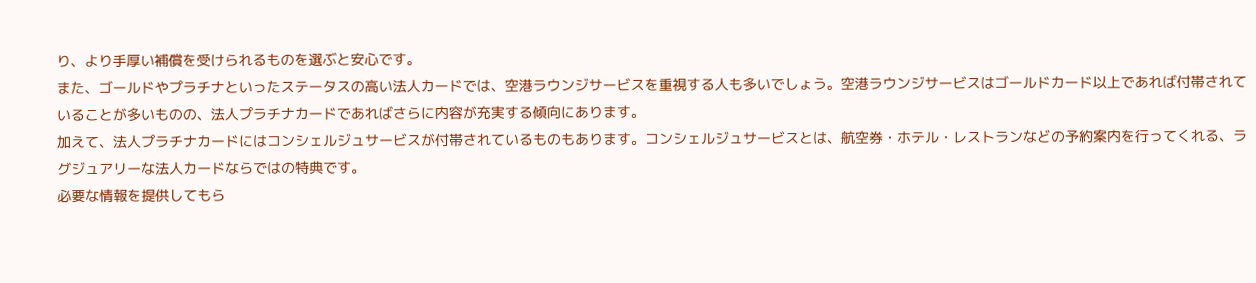り、より手厚い補償を受けられるものを選ぶと安心です。
また、ゴールドやプラチナといったステータスの高い法人カードでは、空港ラウンジサービスを重視する人も多いでしょう。空港ラウンジサービスはゴールドカード以上であれば付帯されていることが多いものの、法人プラチナカードであればさらに内容が充実する傾向にあります。
加えて、法人プラチナカードにはコンシェルジュサービスが付帯されているものもあります。コンシェルジュサービスとは、航空券・ホテル・レストランなどの予約案内を行ってくれる、ラグジュアリーな法人カードならではの特典です。
必要な情報を提供してもら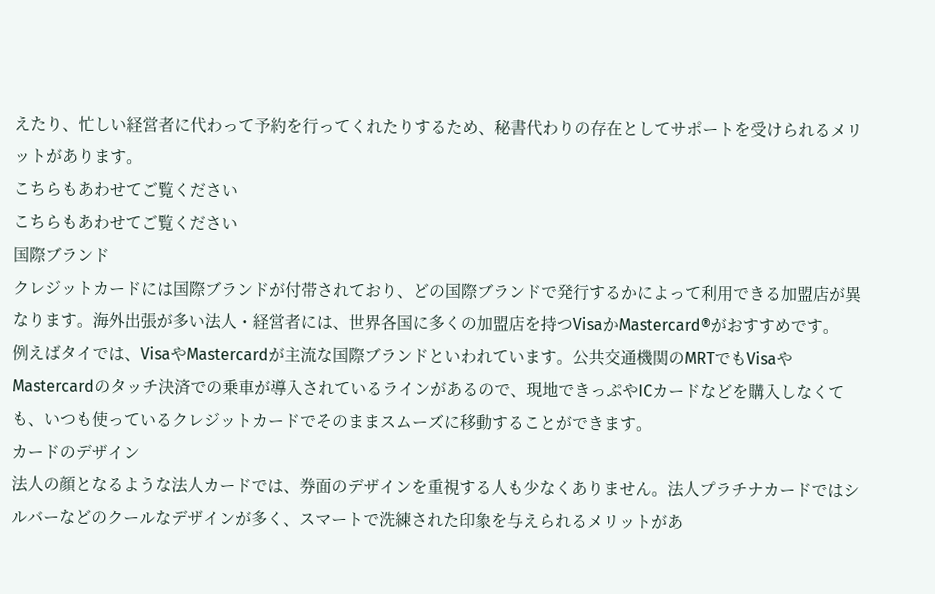えたり、忙しい経営者に代わって予約を行ってくれたりするため、秘書代わりの存在としてサポートを受けられるメリットがあります。
こちらもあわせてご覧ください
こちらもあわせてご覧ください
国際ブランド
クレジットカードには国際ブランドが付帯されており、どの国際ブランドで発行するかによって利用できる加盟店が異なります。海外出張が多い法人・経営者には、世界各国に多くの加盟店を持つVisaかMastercard®がおすすめです。
例えばタイでは、VisaやMastercardが主流な国際ブランドといわれています。公共交通機関のMRTでもVisaやMastercardのタッチ決済での乗車が導入されているラインがあるので、現地できっぷやICカードなどを購入しなくても、いつも使っているクレジットカードでそのままスムーズに移動することができます。
カードのデザイン
法人の顔となるような法人カードでは、券面のデザインを重視する人も少なくありません。法人プラチナカードではシルバーなどのクールなデザインが多く、スマートで洗練された印象を与えられるメリットがあ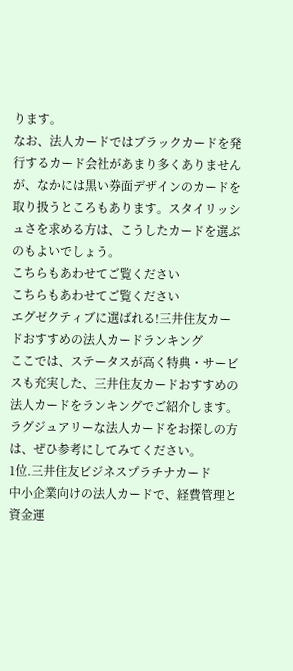ります。
なお、法人カードではブラックカードを発行するカード会社があまり多くありませんが、なかには黒い券面デザインのカードを取り扱うところもあります。スタイリッシュさを求める方は、こうしたカードを選ぶのもよいでしょう。
こちらもあわせてご覧ください
こちらもあわせてご覧ください
エグゼクティブに選ばれる!三井住友カードおすすめの法人カードランキング
ここでは、ステータスが高く特典・サービスも充実した、三井住友カードおすすめの法人カードをランキングでご紹介します。ラグジュアリーな法人カードをお探しの方は、ぜひ参考にしてみてください。
1位.三井住友ビジネスプラチナカード
中小企業向けの法人カードで、経費管理と資金運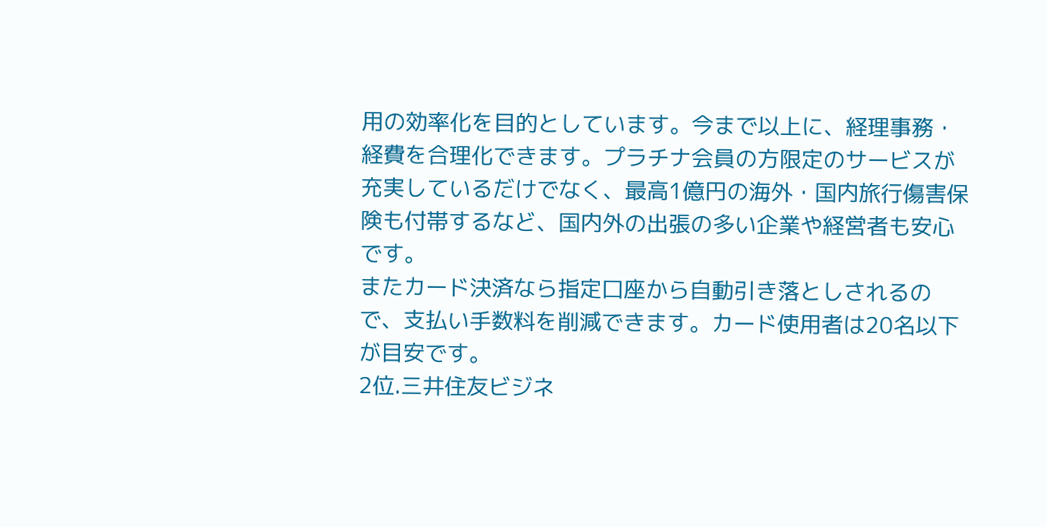用の効率化を目的としています。今まで以上に、経理事務・経費を合理化できます。プラチナ会員の方限定のサービスが充実しているだけでなく、最高1億円の海外・国内旅行傷害保険も付帯するなど、国内外の出張の多い企業や経営者も安心です。
またカード決済なら指定口座から自動引き落としされるので、支払い手数料を削減できます。カード使用者は20名以下が目安です。
2位.三井住友ビジネ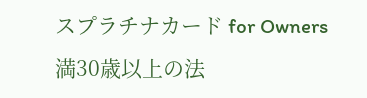スプラチナカード for Owners
満30歳以上の法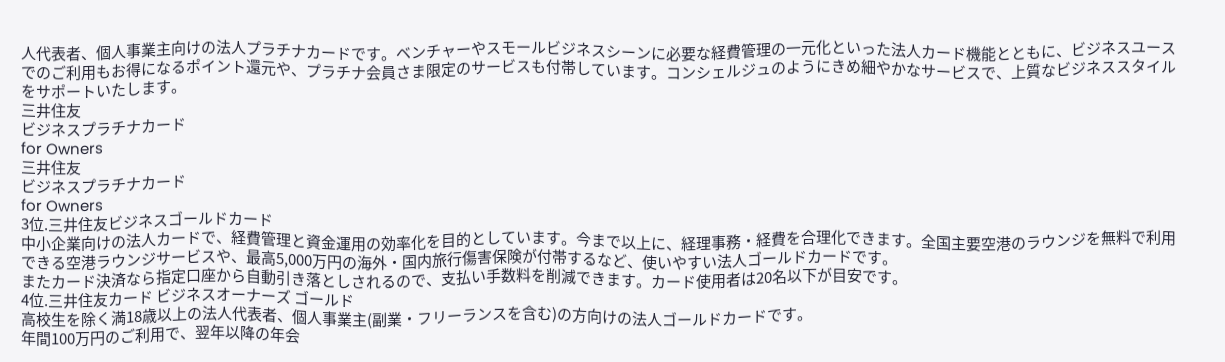人代表者、個人事業主向けの法人プラチナカードです。ベンチャーやスモールビジネスシーンに必要な経費管理の一元化といった法人カード機能とともに、ビジネスユースでのご利用もお得になるポイント還元や、プラチナ会員さま限定のサービスも付帯しています。コンシェルジュのようにきめ細やかなサービスで、上質なビジネススタイルをサポートいたします。
三井住友
ビジネスプラチナカード
for Owners
三井住友
ビジネスプラチナカード
for Owners
3位.三井住友ビジネスゴールドカード
中小企業向けの法人カードで、経費管理と資金運用の効率化を目的としています。今まで以上に、経理事務・経費を合理化できます。全国主要空港のラウンジを無料で利用できる空港ラウンジサービスや、最高5,000万円の海外・国内旅行傷害保険が付帯するなど、使いやすい法人ゴールドカードです。
またカード決済なら指定口座から自動引き落としされるので、支払い手数料を削減できます。カード使用者は20名以下が目安です。
4位.三井住友カード ビジネスオーナーズ ゴールド
高校生を除く満18歳以上の法人代表者、個人事業主(副業・フリーランスを含む)の方向けの法人ゴールドカードです。
年間100万円のご利用で、翌年以降の年会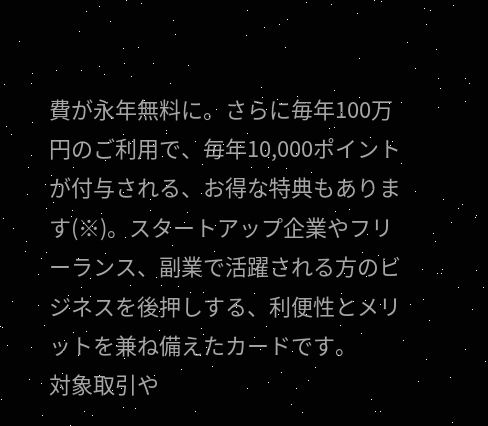費が永年無料に。さらに毎年100万円のご利用で、毎年10,000ポイントが付与される、お得な特典もあります(※)。スタートアップ企業やフリーランス、副業で活躍される方のビジネスを後押しする、利便性とメリットを兼ね備えたカードです。
対象取引や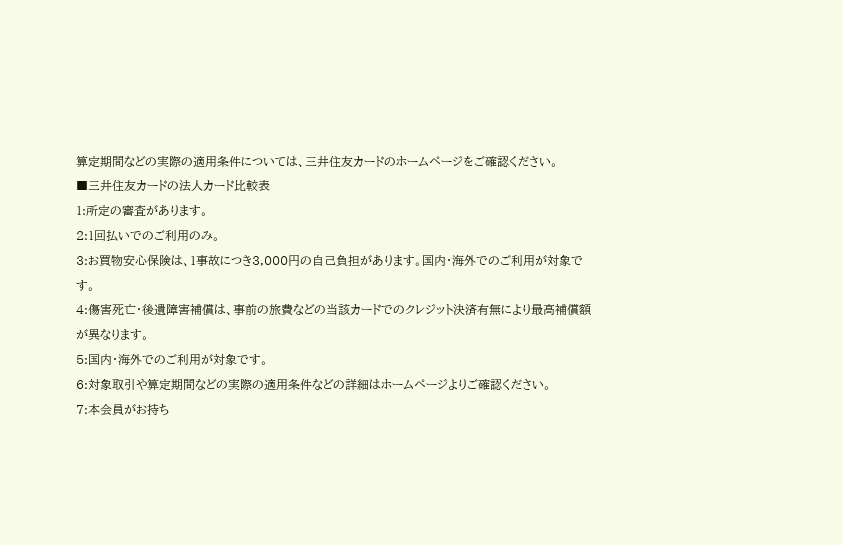算定期間などの実際の適用条件については、三井住友カードのホームページをご確認ください。
■三井住友カードの法人カード比較表
1:所定の審査があります。
2:1回払いでのご利用のみ。
3:お買物安心保険は、1事故につき3,000円の自己負担があります。国内・海外でのご利用が対象です。
4:傷害死亡・後遺障害補償は、事前の旅費などの当該カードでのクレジット決済有無により最高補償額が異なります。
5:国内・海外でのご利用が対象です。
6:対象取引や算定期間などの実際の適用条件などの詳細はホームページよりご確認ください。
7:本会員がお持ち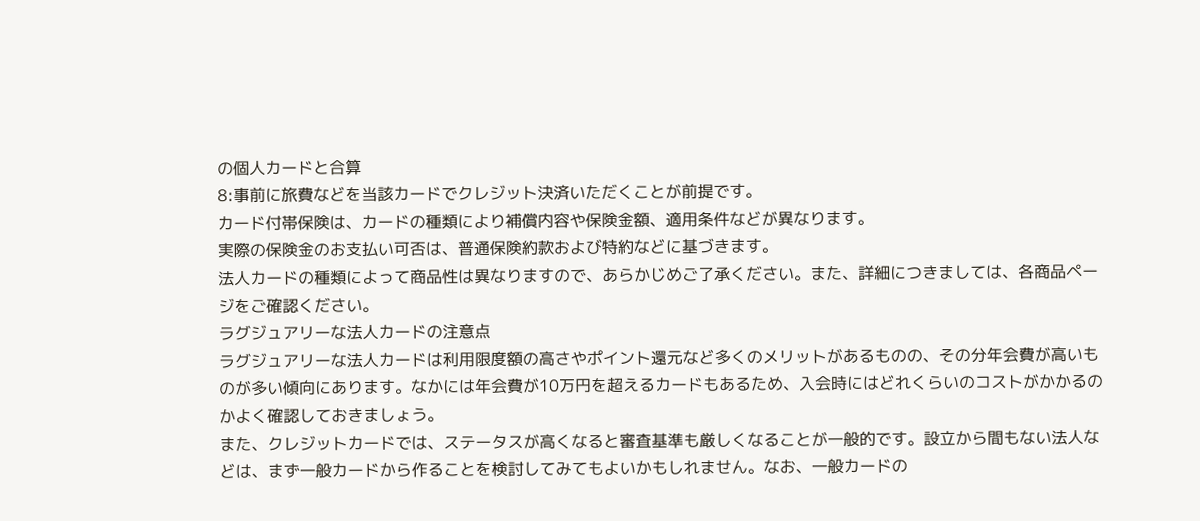の個人カードと合算
8:事前に旅費などを当該カードでクレジット決済いただくことが前提です。
カード付帯保険は、カードの種類により補償内容や保険金額、適用条件などが異なります。
実際の保険金のお支払い可否は、普通保険約款および特約などに基づきます。
法人カードの種類によって商品性は異なりますので、あらかじめご了承ください。また、詳細につきましては、各商品ページをご確認ください。
ラグジュアリーな法人カードの注意点
ラグジュアリーな法人カードは利用限度額の高さやポイント還元など多くのメリットがあるものの、その分年会費が高いものが多い傾向にあります。なかには年会費が10万円を超えるカードもあるため、入会時にはどれくらいのコストがかかるのかよく確認しておきましょう。
また、クレジットカードでは、ステータスが高くなると審査基準も厳しくなることが一般的です。設立から間もない法人などは、まず一般カードから作ることを検討してみてもよいかもしれません。なお、一般カードの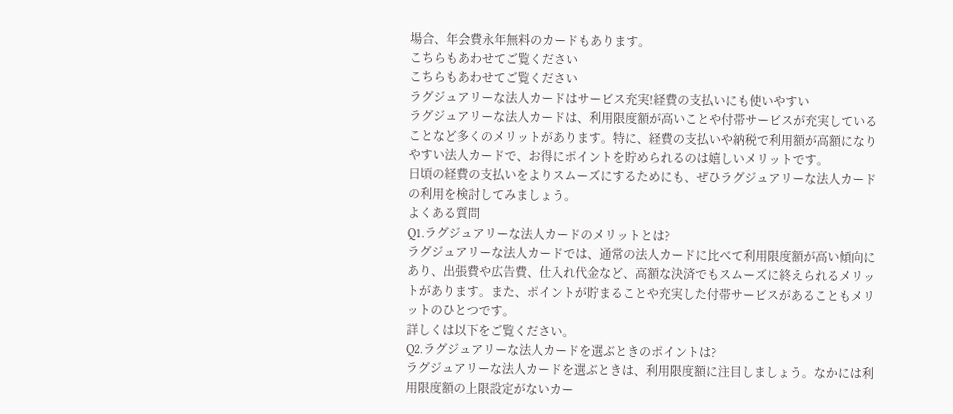場合、年会費永年無料のカードもあります。
こちらもあわせてご覧ください
こちらもあわせてご覧ください
ラグジュアリーな法人カードはサービス充実!経費の支払いにも使いやすい
ラグジュアリーな法人カードは、利用限度額が高いことや付帯サービスが充実していることなど多くのメリットがあります。特に、経費の支払いや納税で利用額が高額になりやすい法人カードで、お得にポイントを貯められるのは嬉しいメリットです。
日頃の経費の支払いをよりスムーズにするためにも、ぜひラグジュアリーな法人カードの利用を検討してみましょう。
よくある質問
Q1.ラグジュアリーな法人カードのメリットとは?
ラグジュアリーな法人カードでは、通常の法人カードに比べて利用限度額が高い傾向にあり、出張費や広告費、仕入れ代金など、高額な決済でもスムーズに終えられるメリットがあります。また、ポイントが貯まることや充実した付帯サービスがあることもメリットのひとつです。
詳しくは以下をご覧ください。
Q2.ラグジュアリーな法人カードを選ぶときのポイントは?
ラグジュアリーな法人カードを選ぶときは、利用限度額に注目しましょう。なかには利用限度額の上限設定がないカー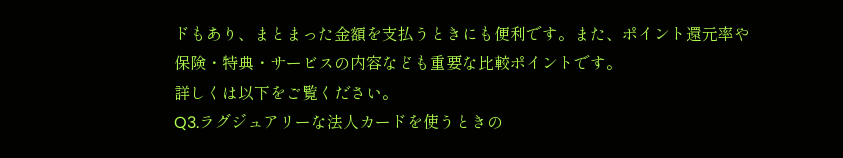ドもあり、まとまった金額を支払うときにも便利です。また、ポイント還元率や保険・特典・サービスの内容なども重要な比較ポイントです。
詳しくは以下をご覧ください。
Q3.ラグジュアリーな法人カードを使うときの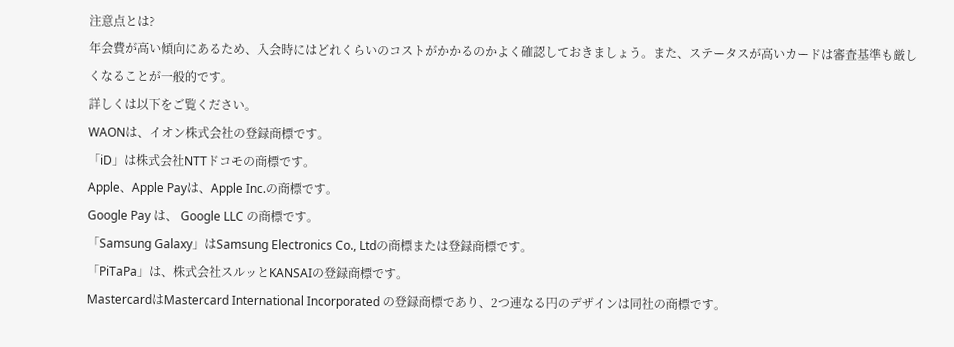注意点とは?
年会費が高い傾向にあるため、入会時にはどれくらいのコストがかかるのかよく確認しておきましょう。また、ステータスが高いカードは審査基準も厳しくなることが一般的です。
詳しくは以下をご覧ください。
WAONは、イオン株式会社の登録商標です。
「iD」は株式会社NTTドコモの商標です。
Apple、Apple Payは、Apple Inc.の商標です。
Google Pay は、 Google LLC の商標です。
「Samsung Galaxy」はSamsung Electronics Co., Ltdの商標または登録商標です。
「PiTaPa」は、株式会社スルッとKANSAIの登録商標です。
MastercardはMastercard International Incorporated の登録商標であり、2つ連なる円のデザインは同社の商標です。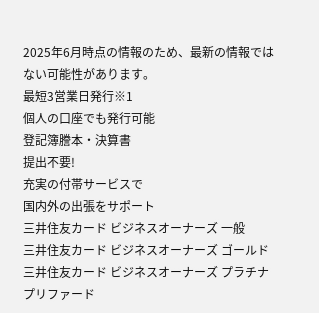2025年6月時点の情報のため、最新の情報ではない可能性があります。
最短3営業日発行※1
個人の口座でも発行可能
登記簿謄本・決算書
提出不要!
充実の付帯サービスで
国内外の出張をサポート
三井住友カード ビジネスオーナーズ 一般
三井住友カード ビジネスオーナーズ ゴールド
三井住友カード ビジネスオーナーズ プラチナプリファード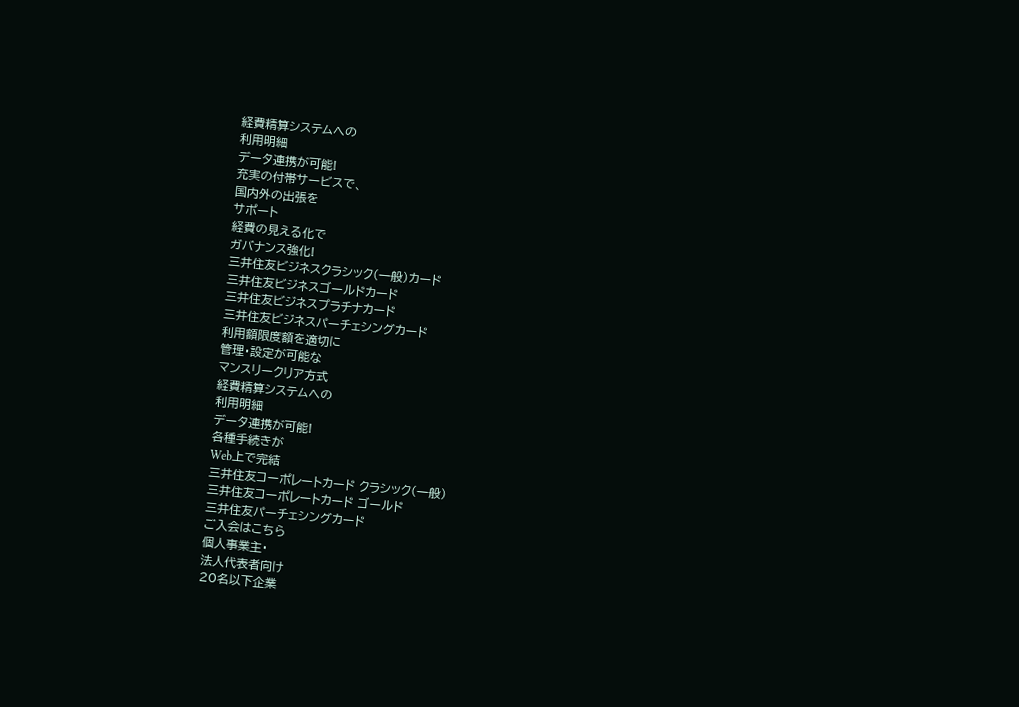経費精算システムへの
利用明細
データ連携が可能!
充実の付帯サービスで、
国内外の出張を
サポート
経費の見える化で
ガバナンス強化!
三井住友ビジネスクラシック(一般)カード
三井住友ビジネスゴールドカード
三井住友ビジネスプラチナカード
三井住友ビジネスパーチェシングカード
利用額限度額を適切に
管理・設定が可能な
マンスリークリア方式
経費精算システムへの
利用明細
データ連携が可能!
各種手続きが
Web上で完結
三井住友コーポレートカード クラシック(一般)
三井住友コーポレートカード ゴールド
三井住友パーチェシングカード
ご入会はこちら
個人事業主・
法人代表者向け
20名以下企業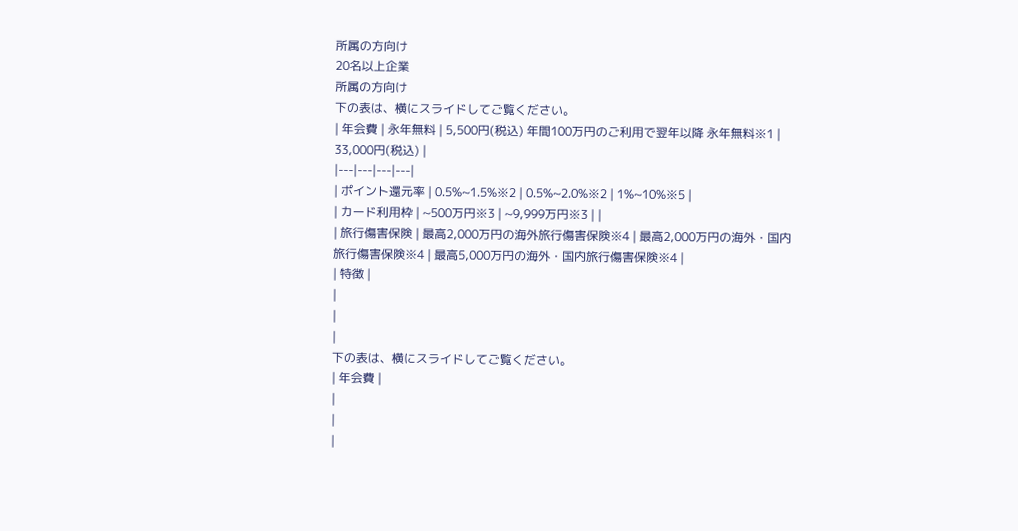所属の方向け
20名以上企業
所属の方向け
下の表は、横にスライドしてご覧ください。
| 年会費 | 永年無料 | 5,500円(税込) 年間100万円のご利用で翌年以降 永年無料※1 |
33,000円(税込) |
|---|---|---|---|
| ポイント還元率 | 0.5%~1.5%※2 | 0.5%~2.0%※2 | 1%~10%※5 |
| カード利用枠 | ~500万円※3 | ~9,999万円※3 | |
| 旅行傷害保険 | 最高2,000万円の海外旅行傷害保険※4 | 最高2,000万円の海外・国内旅行傷害保険※4 | 最高5,000万円の海外・国内旅行傷害保険※4 |
| 特徴 |
|
|
|
下の表は、横にスライドしてご覧ください。
| 年会費 |
|
|
|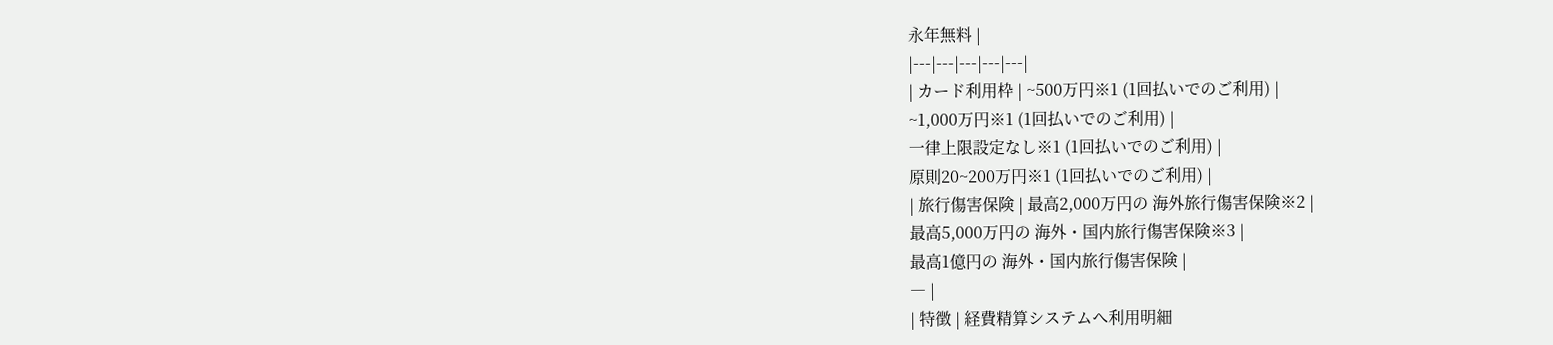永年無料 |
|---|---|---|---|---|
| カード利用枠 | ~500万円※1 (1回払いでのご利用) |
~1,000万円※1 (1回払いでのご利用) |
一律上限設定なし※1 (1回払いでのご利用) |
原則20~200万円※1 (1回払いでのご利用) |
| 旅行傷害保険 | 最高2,000万円の 海外旅行傷害保険※2 |
最高5,000万円の 海外・国内旅行傷害保険※3 |
最高1億円の 海外・国内旅行傷害保険 |
― |
| 特徴 | 経費精算システムへ利用明細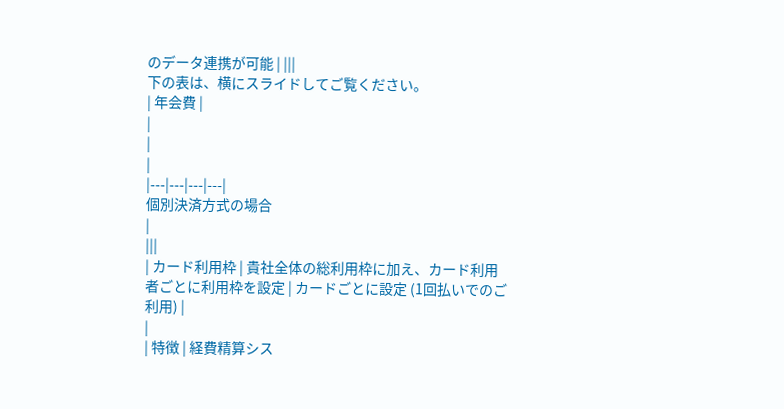のデータ連携が可能 | |||
下の表は、横にスライドしてご覧ください。
| 年会費 |
|
|
|
|---|---|---|---|
個別決済方式の場合
|
|||
| カード利用枠 | 貴社全体の総利用枠に加え、カード利用者ごとに利用枠を設定 | カードごとに設定 (1回払いでのご利用) |
|
| 特徴 | 経費精算シス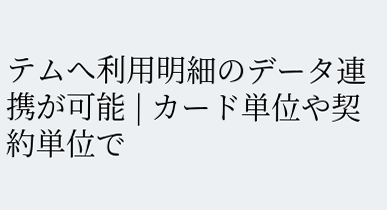テムへ利用明細のデータ連携が可能 | カード単位や契約単位で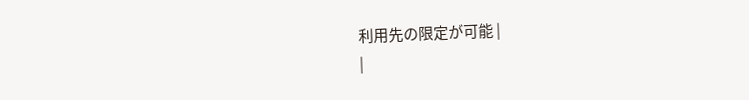利用先の限定が可能 |
|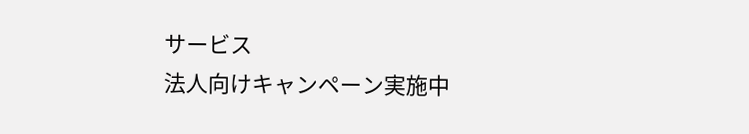サービス
法人向けキャンペーン実施中